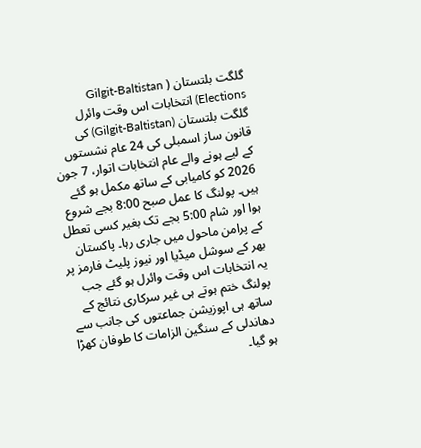گلگت بلتستان ( Gilgit-Baltistan Elections) انتخابات اس وقت وائرل
گلگت بلتستان (Gilgit-Baltistan) کی قانون ساز اسمبلی کی 24 عام نشستوں کے لیے ہونے والے عام انتخابات اتوار، 7 جون 2026 کو کامیابی کے ساتھ مکمل ہو گئے ہیں۔ پولنگ کا عمل صبح 8:00 بجے شروع ہوا اور شام 5:00 بجے تک بغیر کسی تعطل کے پرامن ماحول میں جاری رہا۔ پاکستان بھر کے سوشل میڈیا اور نیوز پلیٹ فارمز پر یہ انتخابات اس وقت وائرل ہو گئے جب پولنگ ختم ہوتے ہی غیر سرکاری نتائج کے ساتھ ہی اپوزیشن جماعتوں کی جانب سے دھاندلی کے سنگین الزامات کا طوفان کھڑا ہو گیا۔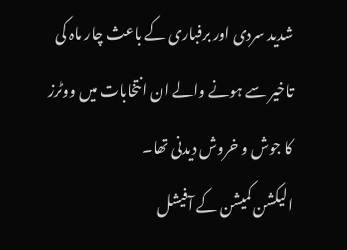شدید سردی اور برفباری کے باعث چار ماہ کی تاخیر سے ہونے والے ان انتخابات میں ووٹرز کا جوش و خروش دیدنی تھا۔
الیکشن کمیشن کے آفیشل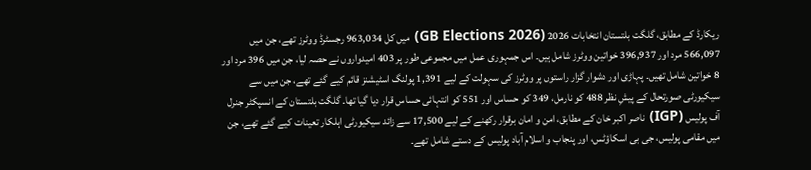ریکارڈ کے مطابق، گلگت بلتستان انتخابات 2026 (GB Elections 2026) میں کل 963,034 رجسٹرڈ ووٹرز تھے، جن میں 566,097 مرد اور 396,937 خواتین ووٹرز شامل ہیں۔ اس جمہوری عمل میں مجموعی طور پر 403 امیدواروں نے حصہ لیا، جن میں 396 مرد اور 8 خواتین شامل تھیں۔ پہاڑی اور دشوار گزار راستوں پر ووٹرز کی سہولت کے لیے 1,391 پولنگ اسٹیشنز قائم کیے گئے تھے، جن میں سے سیکیورٹی صورتحال کے پیشِ نظر 488 کو نارمل، 349 کو حساس اور 551 کو انتہائی حساس قرار دیا گیا تھا۔ گلگت بلتستان کے انسپکٹر جنرل آف پولیس (IGP) ناصر اکبر خان کے مطابق، امن و امان برقرار رکھنے کے لیے 17,500 سے زائد سیکیورٹی اہلکار تعینات کیے گئے تھے، جن میں مقامی پولیس، جی بی اسکاؤٹس، اور پنجاب و اسلام آباد پولیس کے دستے شامل تھے۔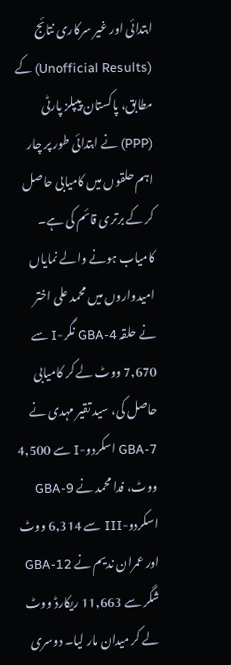ابتدائی اور غیر سرکاری نتائج (Unofficial Results) کے مطابق، پاکستان پیپلز پارٹی (PPP) نے ابتدائی طور پر چار اہم حلقوں میں کامیابی حاصل کر کے برتری قائم کی ہے۔ کامیاب ہونے والے نمایاں امیدواروں میں محمد علی اختر نے حلقہ GBA-4 نگر-I سے 7,670 ووٹ لے کر کامیابی حاصل کی، سید تقیر مہدی نے GBA-7 اسکردو-I سے 4,500 ووٹ، فدا محمد نے GBA-9 اسکردو-III سے 6,314 ووٹ اور عمران ندیم نے GBA-12 شگر سے 11,663 ریکارڈ ووٹ لے کر میدان مار لیا۔ دوسری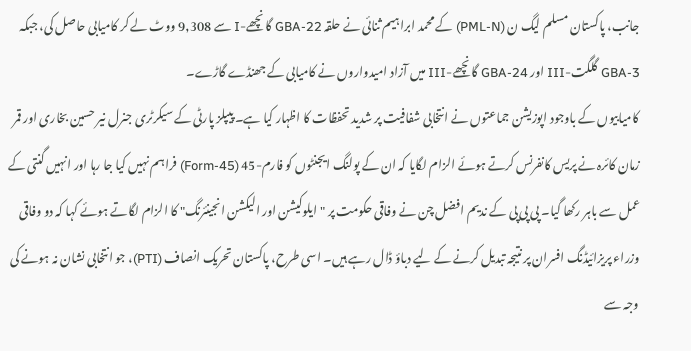جانب، پاکستان مسلم لیگ ن (PML-N) کے محمد ابراہیم ثنائی نے حلقہ GBA-22 گانچھے-I سے 9,308 ووٹ لے کر کامیابی حاصل کی، جبکہ GBA-3 گلگت-III اور GBA-24 گانچھے-III میں آزاد امیدواروں نے کامیابی کے جھنڈے گاڑے۔
کامیابیوں کے باوجود اپوزیشن جماعتوں نے انتخابی شفافیت پر شدید تحفظات کا اظہار کیا ہے۔ پیپلز پارٹی کے سیکرٹری جنرل نیر حسین بخاری اور قمر زمان کائرہ نے پریس کانفرنس کرتے ہوئے الزام لگایا کہ ان کے پولنگ ایجنٹوں کو فارم-45 (Form-45) فراہم نہیں کیا جا رہا اور انہیں گنتی کے عمل سے باہر رکھا گیا۔ پی پی پی کے ندیم افضل چن نے وفاقی حکومت پر "ایلوکیشن اور الیکشن انجینئرنگ" کا الزام لگاتے ہوئے کہا کہ دو وفاقی وزراء پریزائیڈنگ افسران پر نتیجہ تبدیل کرنے کے لیے دباؤ ڈال رہے ہیں۔ اسی طرح، پاکستان تحریک انصاف (PTI)، جو انتخابی نشان نہ ہونے کی وجہ سے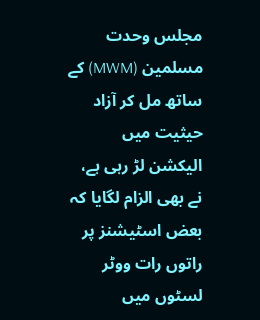مجلس وحدت مسلمین (MWM) کے ساتھ مل کر آزاد حیثیت میں الیکشن لڑ رہی ہے، نے بھی الزام لگایا کہ بعض اسٹیشنز پر راتوں رات ووٹر لسٹوں میں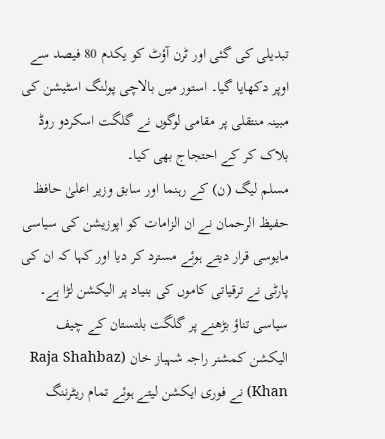تبدیلی کی گئی اور ٹرن آؤٹ کو یکدم 80 فیصد سے اوپر دکھایا گیا۔ استور میں بالاچی پولنگ اسٹیشن کی مبینہ منتقلی پر مقامی لوگوں نے گلگت اسکردو روڈ بلاک کر کے احتجاج بھی کیا۔
مسلم لیگ (ن) کے رہنما اور سابق وزیر اعلیٰ حافظ حفیظ الرحمان نے ان الزامات کو اپوزیشن کی سیاسی مایوسی قرار دیتے ہوئے مسترد کر دیا اور کہا کہ ان کی پارٹی نے ترقیاتی کاموں کی بنیاد پر الیکشن لڑا ہے۔ سیاسی تناؤ بڑھنے پر گلگت بلتستان کے چیف الیکشن کمشنر راجہ شہباز خان (Raja Shahbaz Khan) نے فوری ایکشن لیتے ہوئے تمام ریٹرننگ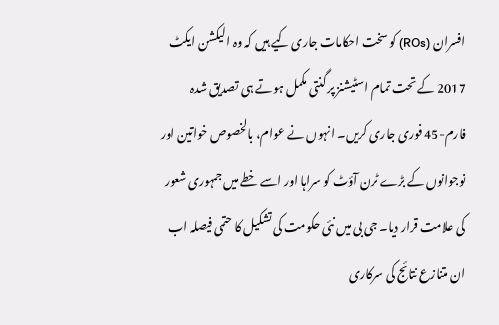افسران (ROs) کو سخت احکامات جاری کیے ہیں کہ وہ الیکشن ایکٹ 2017 کے تحت تمام اسٹیشنز پر گنتی مکمل ہوتے ہی تصدیق شدہ فارم-45 فوری جاری کریں۔ انہوں نے عوام، بالخصوص خواتین اور نوجوانوں کے بڑے ٹرن آؤٹ کو سراہا اور اسے خطے میں جمہوری شعور کی علامت قرار دیا۔ جی بی میں نئی حکومت کی تشکیل کا حتمی فیصلہ اب ان متنازع نتائج کی سرکاری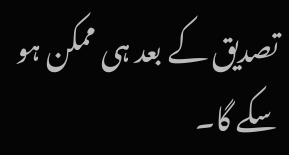تصدیق کے بعد ہی ممکن ہو سکے گا۔